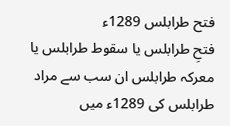فتح طرابلس 1289ء
فتحِ طرابلس یا سقوط طرابلس یا معرکہ طرابلس ان سب سے مراد طرابلس کی 1289ء میں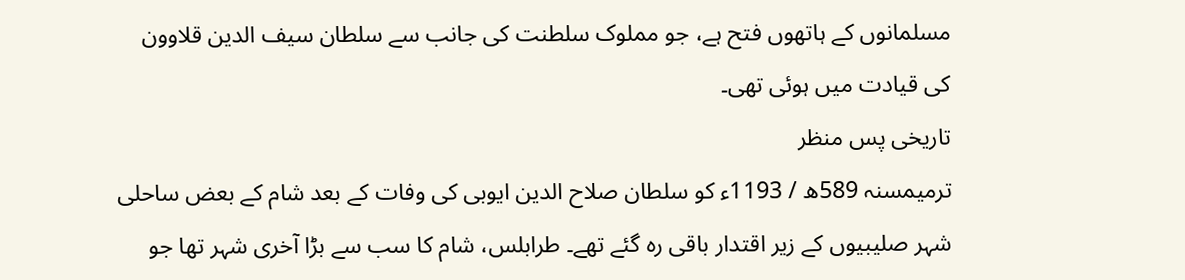مسلمانوں کے ہاتھوں فتح ہے، جو مملوک سلطنت کی جانب سے سلطان سیف الدین قلاوون کی قیادت میں ہوئی تھی۔
تاریخی پس منظر
ترمیمسنہ 589ھ / 1193ء کو سلطان صلاح الدین ایوبی کی وفات کے بعد شام کے بعض ساحلی شہر صلیبیوں کے زیر اقتدار باقی رہ گئے تھے۔ طرابلس، شام کا سب سے بڑا آخری شہر تھا جو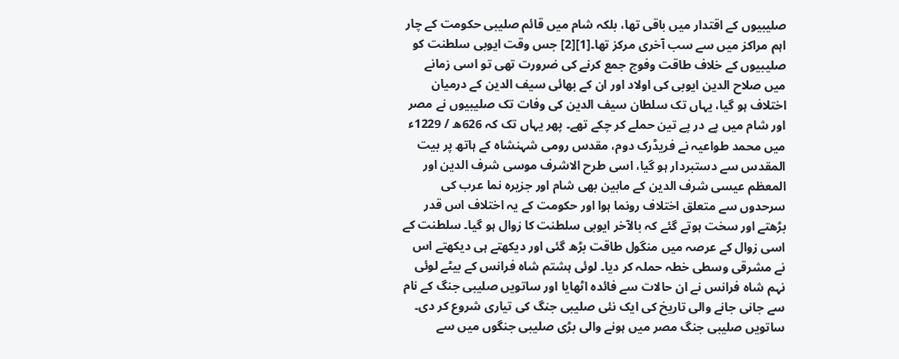صلیبیوں کے اقتدار میں باقی تھا، بلکہ شام میں قائم صلیبی حکومت کے چار اہم مراکز میں سے سب آخری مرکز تھا۔[1][2] جس وقت ایوبی سلطنت کو صلیبیوں کے خلاف طاقت وفوج جمع کرنے کی ضرورت تھی تو اسی زمانے میں صلاح الدین ایوبی کی اولاد اور ان کے بھائی سیف الدین کے درمیان اختلاف ہو گیا، یہاں تک سلطان سیف الدین کی وفات تک صلیبیوں نے مصر اور شام میں پے در پے تین حملے کر چکے تھے۔ پھر یہاں تک کہ 626ھ / 1229ء میں محمد طواعیہ نے فریڈرک دوم، مقدس رومی شہنشاہ کے ہاتھ پر بیت المقدس سے دستبردار ہو گیا، اسی طرح الاشرف موسی شرف الدین اور المعظم عیسی شرف الدین کے مابین بھی شام اور جزیرہ نما عرب کی سرحدوں سے متعلق اختلاف رونما ہوا اور حکومت کے یہ اختلاف اس قدر بڑھتے اور سخت ہوتے گئے کہ بالآخر ایوبی سلطنت کا زوال ہو گیا۔ سلطنت کے اسی زوال کے عرصہ میں منگول طاقت بڑھ گئی اور دیکھتے ہی دیکھتے اس نے مشرقی وسطی خطہ حملہ کر دیا۔ لوئی ہشتم شاہ فرانس کے بیٹے لوئی نہم شاہ فرانس نے ان حالات سے فائدہ اٹھایا اور ساتویں صلیبی جنگ کے نام سے جانی جانے والی تاریخ کی ایک نئی صلیبی جنگ کی تیاری شروع کر دی۔
ساتویں صلیبی جنگ مصر میں ہونے والی بڑی صلیبی جنگوں میں سے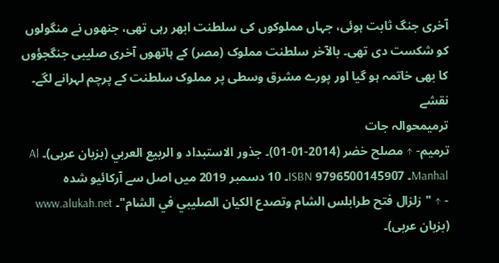آخری جنگ ثابت ہوئی، جہاں مملوکوں کی سلطنت ابھر رہی تھی، جنھوں نے منگولوں کو شکست دی تھی۔ بالآخر سلطنت مملوک (مصر) کے ہاتھوں آخری صلیبی جنگجؤوں کا بھی خاتمہ ہو گیا اور پورے مشرق وسطی پر مملوک سلطنت کے پرچم لہرانے لگے۔
نقشے
ترمیمحوالہ جات
ترمیم- ↑ مصلح خضر (2014-01-01)۔ جذور الاستبداد و الربيع العربي (بزبان عربی)۔ Al Manhal۔ ISBN 9796500145907۔ 10 دسمبر 2019 میں اصل سے آرکائیو شدہ
- ↑ "زلزال فتح طرابلس الشام وتصدع الكيان الصليبي في الشام"۔ www.alukah.net (بزبان عربی)۔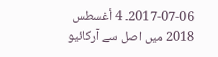2017-07-06۔ 4 أغسطس 2018 میں اصل سے آرکائیو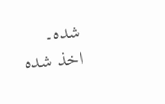شدہ۔ اخذ شدہ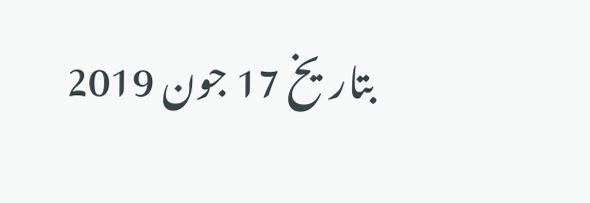بتاریخ 17 جون 2019